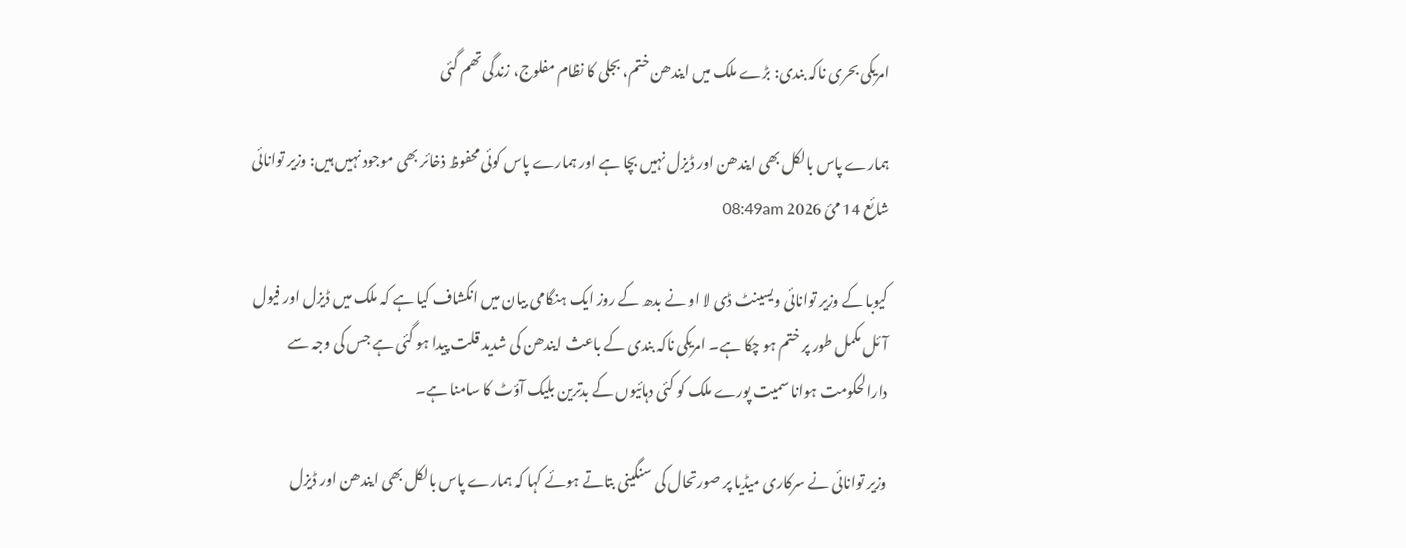امریکی بحری ناکہ بندی: بڑے ملک میں ایندھن ختم، بجلی کا نظام مفلوج، زندگی تھم گئی

ہمارے پاس بالکل بھی ایندھن اور ڈیزل نہیں بچا ہے اور ہمارے پاس کوئی محفوظ ذخائر بھی موجود نہیں ہیں: وزیر توانائی
شائع 14 مئ 2026 08:49am

کیوبا کے وزیر توانائی ویسینٹ ڈی لا او نے بدھ کے روز ایک ہنگامی بیان میں انکشاف کیا ہے کہ ملک میں ڈیزل اور فیول آئل مکمل طور پر ختم ہو چکا ہے۔ امریکی ناکہ بندی کے باعث ایندھن کی شدید قلت پیدا ہو گئی ہے جس کی وجہ سے دارالحکومت ہوانا سمیت پورے ملک کو کئی دہائیوں کے بدترین بلیک آؤٹ کا سامنا ہے۔

وزیر توانائی نے سرکاری میڈیا پر صورتحال کی سنگینی بتاتے ہوئے کہا کہ ہمارے پاس بالکل بھی ایندھن اور ڈیزل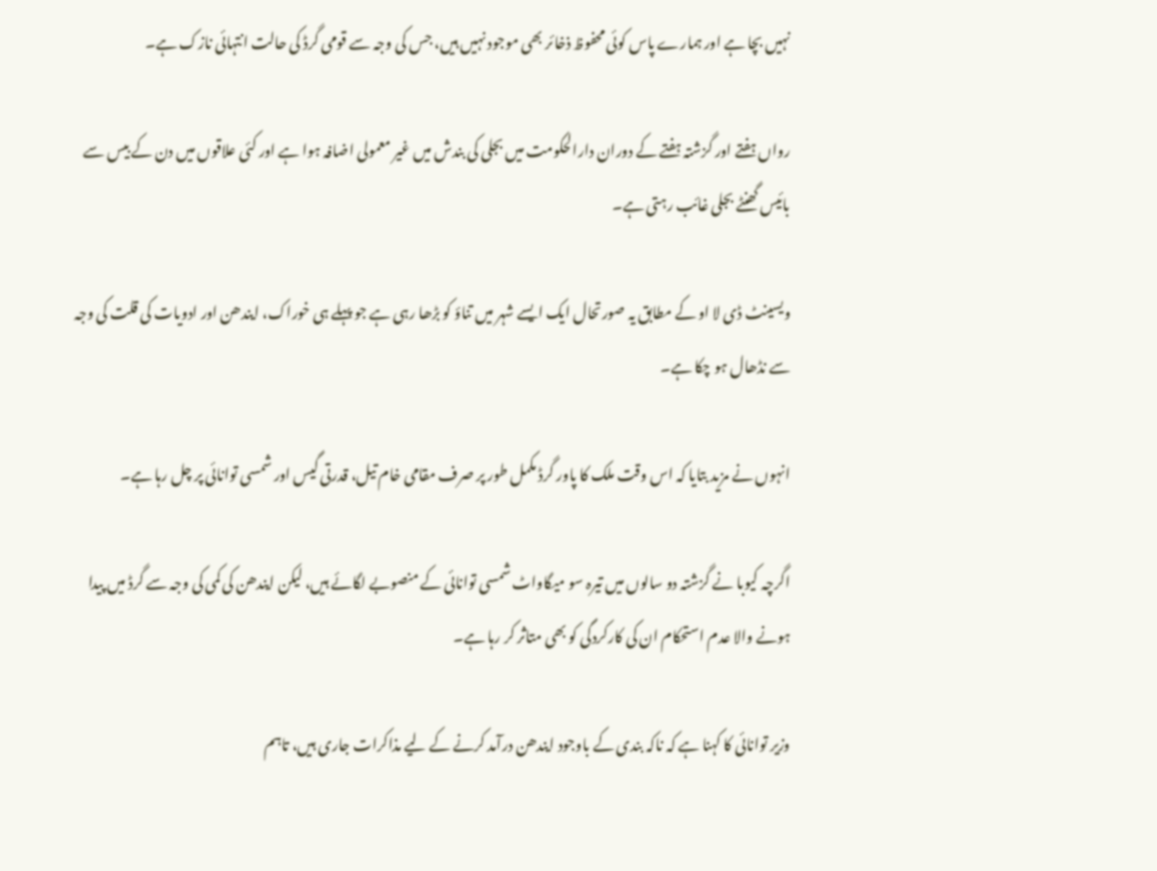نہیں بچا ہے اور ہمارے پاس کوئی محفوظ ذخائر بھی موجود نہیں ہیں، جس کی وجہ سے قومی گرڈ کی حالت انتہائی نازک ہے۔

رواں ہفتے اور گزشتہ ہفتے کے دوران دارالحکومت میں بجلی کی بندش میں غیر معمولی اضافہ ہوا ہے اور کئی علاقوں میں دن کے بیس سے بائیس گھنٹے بجلی غائب رہتی ہے۔

ویسینٹ ڈی لا او کے مطابق یہ صورتحال ایک ایسے شہر میں تناؤ کو بڑھا رہی ہے جو پہلے ہی خوراک، ایندھن اور ادویات کی قلت کی وجہ سے نڈھال ہو چکا ہے۔

انہوں نے مزید بتایا کہ اس وقت ملک کا پاور گرڈ مکمل طور پر صرف مقامی خام تیل، قدرتی گیس اور شمسی توانائی پر چل رہا ہے۔

اگرچہ کیوبا نے گزشتہ دو سالوں میں تیرہ سو میگاواٹ شمسی توانائی کے منصوبے لگائے ہیں، لیکن ایندھن کی کمی کی وجہ سے گرڈ میں پیدا ہونے والا عدم استحکام ان کی کارکردگی کو بھی متاثر کر رہا ہے۔

وزیر توانائی کا کہنا ہے کہ ناکہ بندی کے باوجود ایندھن درآمد کرنے کے لیے مذاکرات جاری ہیں، تاہم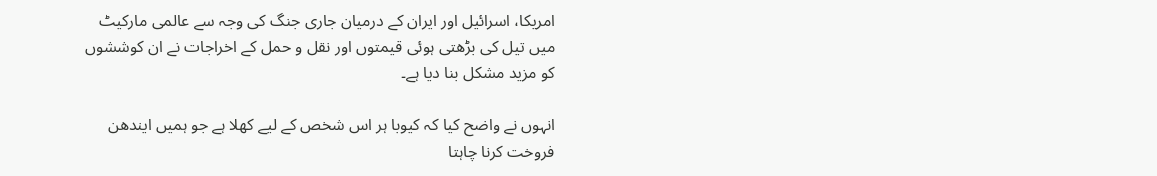امریکا، اسرائیل اور ایران کے درمیان جاری جنگ کی وجہ سے عالمی مارکیٹ میں تیل کی بڑھتی ہوئی قیمتوں اور نقل و حمل کے اخراجات نے ان کوششوں کو مزید مشکل بنا دیا ہے۔

انہوں نے واضح کیا کہ کیوبا ہر اس شخص کے لیے کھلا ہے جو ہمیں ایندھن فروخت کرنا چاہتا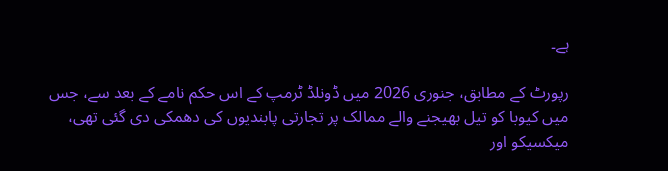ہے۔

رپورٹ کے مطابق، جنوری 2026 میں ڈونلڈ ٹرمپ کے اس حکم نامے کے بعد سے، جس میں کیوبا کو تیل بھیجنے والے ممالک پر تجارتی پابندیوں کی دھمکی دی گئی تھی، میکسیکو اور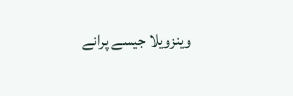وینزویلا جیسے پرانے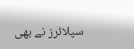سپلائرز نے بھی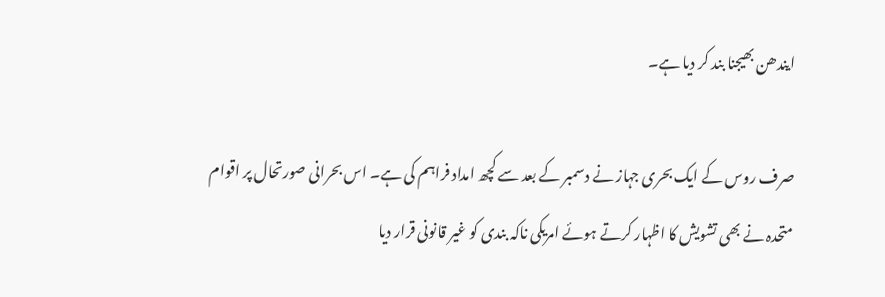ایندھن بھیجنا بند کر دیا ہے۔

صرف روس کے ایک بحری جہاز نے دسمبر کے بعد سے کچھ امداد فراہم کی ہے۔ اس بحرانی صورتحال پر اقوام متحدہ نے بھی تشویش کا اظہار کرتے ہوئے امریکی ناکہ بندی کو غیر قانونی قرار دیا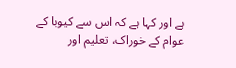ہے اور کہا ہے کہ اس سے کیوبا کے عوام کے خوراک، تعلیم اور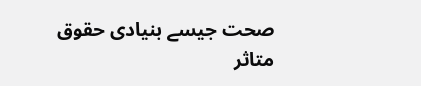صحت جیسے بنیادی حقوق متاثر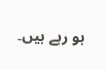ہو رہے ہیں۔